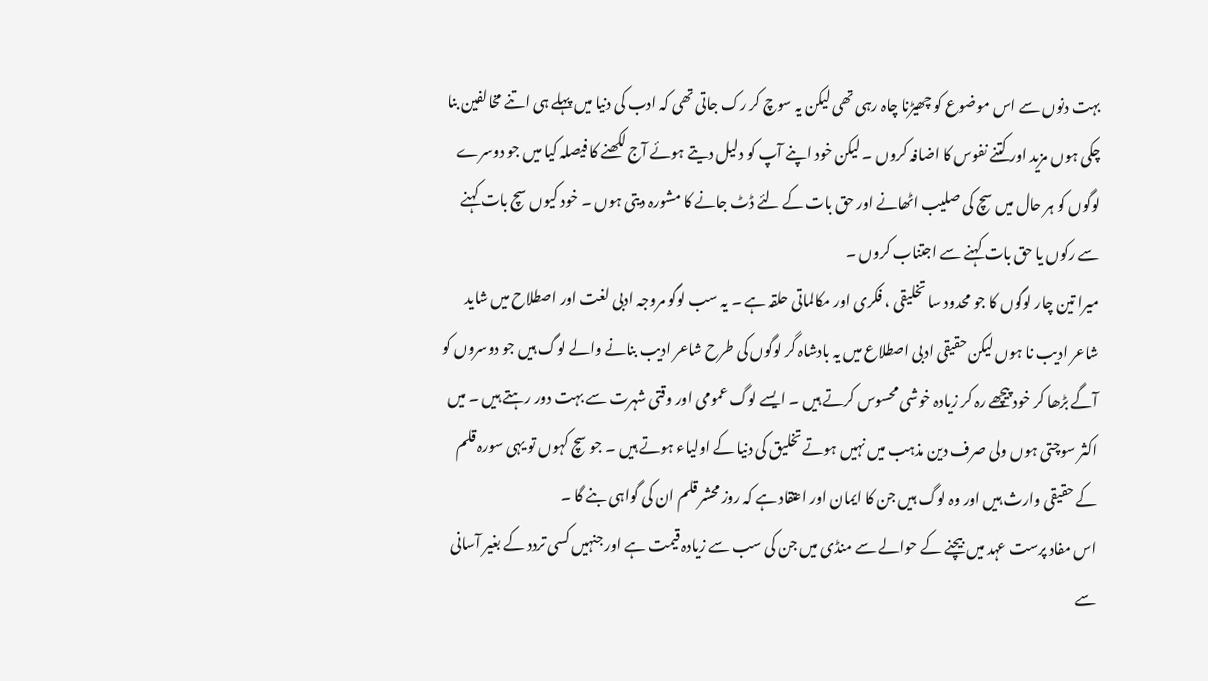بہت دنوں سے اس موضوع کو چھیڑنا چاہ رہی تھی لیکن یہ سوچ کر رک جاتی تھی کہ ادب کی دنیا میں پہلے ہی اتنے مخالفین بنا چکی ہوں مزید اور کتنے نفوس کا اضافہ کروں ۔ لیکن خود اپنے آپ کو دلیل دیتے ہوئے آج لکھنے کا فیصلہ کیا میں جو دوسرے لوگوں کو ہر حال میں سچ کی صلیب اٹھانے اور حق بات کے لئے ڈٹ جانے کا مشورہ دیتی ہوں ۔ خود کیوں سچ بات کہنے سے رکوں یا حق بات کہنے سے اجتناب کروں ۔
میرا تین چار لوگوں کا جو محدود سا تخلیقی ، فکری اور مکالماتی حلقہ ہے ۔ یہ سب لوگو مروجہ ادبی لغت اور اصطلاح میں شاید شاعر ادیب نا ہوں لیکن حقیقی ادبی اصطلاع میں یہ بادشاہ گر لوگوں کی طرح شاعر ادیب بنانے والے لوگ ہیں جو دوسروں کو آگے بڑھا کر خود پیچھے رہ کر زیادہ خوشی محسوس کرتے ہیں ۔ ایسے لوگ عمومی اور وقتی شہرت سے بہت دور رہتے ہیں ۔ میں اکثر سوچتی ہوں ولی صرف دین مذہب میں نہیں ہوتے تخلیق کی دنیا کے اولیاء ہوتے ہیں ۔ جو سچ کہوں تو یہی سورہ قلم کے حقیقی وارث ہیں اور وہ لوگ ہیں جن کا ایمان اور اعتقاد ہے کہ روز محشر قلم ان کی گواہی بنے گا ۔
اس مفاد پرست عہد میں بیچنے کے حوالے سے منڈی میں جن کی سب سے زیادہ قیمت ہے اور جنہیں کسی تردد کے بغیر آسانی سے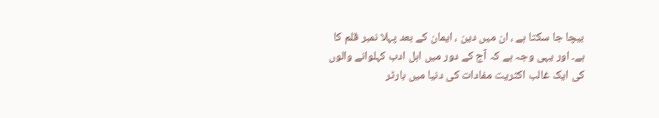بیچا جا سکتا ہے ، ان میں دین ، ایمان کے بعد پہلا نمبر قلم کا ہے۔ اور یہی وجہ ہے کہ آج کے دور میں اہل ادب کہلوانے والوں کی ایک غالب اکثریت مفادات کی دنیا میں بارٹر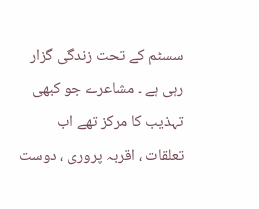سسٹم کے تحت زندگی گزار رہی ہے ۔ مشاعرے جو کبھی تہذیب کا مرکز تھے اب تعلقات ، اقربہ پروری ، دوست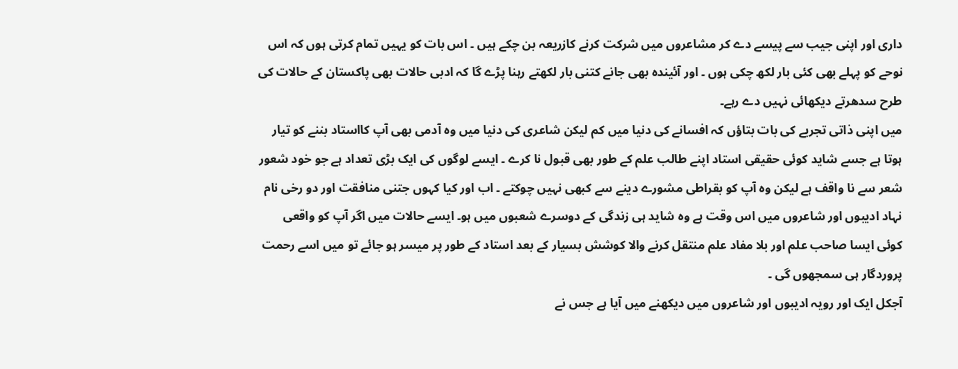داری اور اپنی جیب سے پیسے دے کر مشاعروں میں شرکت کرنے کازریعہ بن چکے ہیں ۔ اس بات کو یہیں تمام کرتی ہوں کہ اس نوحے کو پہلے بھی کئی بار لکھ چکی ہوں ۔ اور آئیندہ بھی جانے کتنی بار لکھتے رہنا پڑے گا کہ ادبی حالات بھی پاکستان کے حالات کی طرح سدھرتے دیکھائی نہیں دے رہے۔
میں اپنی ذاتی تجربے کی بات بتاؤں کہ افسانے کی دنیا میں کم لیکن شاعری کی دنیا میں وہ آدمی بھی آپ کااستاد بننے کو تیار ہوتا ہے جسے شاید کوئی حقیقی استاد اپنے طالب علم کے طور بھی قبول نا کرے ۔ ایسے لوگوں کی ایک بڑی تعداد ہے جو خود شعور شعر سے نا واقف ہے لیکن وہ آپ کو بقراطی مشورے دینے سے کبھی نہیں چوکتے ۔ اب اور کیا کہوں جتنی منافقت اور دو رخی نام نہاد ادیبوں اور شاعروں میں اس وقت ہے وہ شاید ہی زندگی کے دوسرے شعبوں میں ہو۔ ایسے حالات میں اگر آپ کو واقعی کوئی ایسا صاحب علم اور بلا مفاد علم منتقل کرنے والا کوشش بسیار کے بعد استاد کے طور پر میسر ہو جائے تو میں اسے رحمت پروردگار ہی سمجھوں گی ۔
آجکل ایک اور رویہ ادیبوں اور شاعروں میں دیکھنے میں آیا ہے جس نے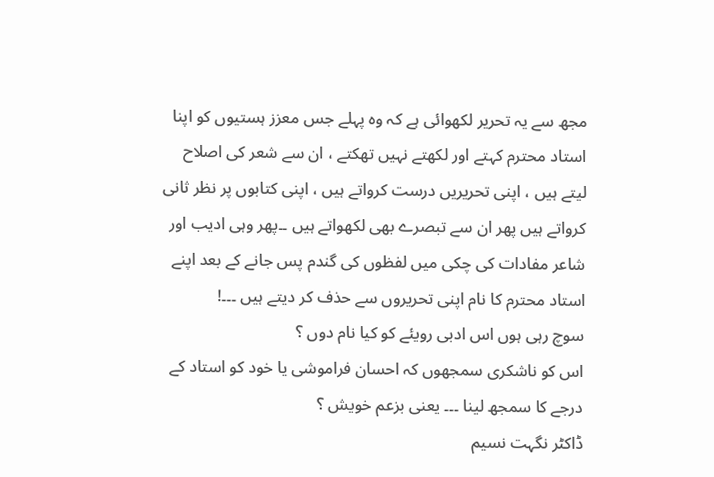مجھ سے یہ تحریر لکھوائی ہے کہ وہ پہلے جس معزز ہستیوں کو اپنا استاد محترم کہتے اور لکھتے نہیں تھکتے ، ان سے شعر کی اصلاح لیتے ہیں ، اپنی تحریریں درست کرواتے ہیں ، اپنی کتابوں پر نظر ثانی کرواتے ہیں پھر ان سے تبصرے بھی لکھواتے ہیں ۔۔پھر وہی ادیب اور شاعر مفادات کی چکی میں لفظوں کی گندم پس جانے کے بعد اپنے استاد محترم کا نام اپنی تحریروں سے حذف کر دیتے ہیں ۔۔۔!
سوچ رہی ہوں اس ادبی رویئے کو کیا نام دوں ؟
اس کو ناشکری سمجھوں کہ احسان فراموشی یا خود کو استاد کے درجے کا سمجھ لینا ۔۔۔ یعنی بزعم خویش ؟
ڈاکٹر نگہت نسیم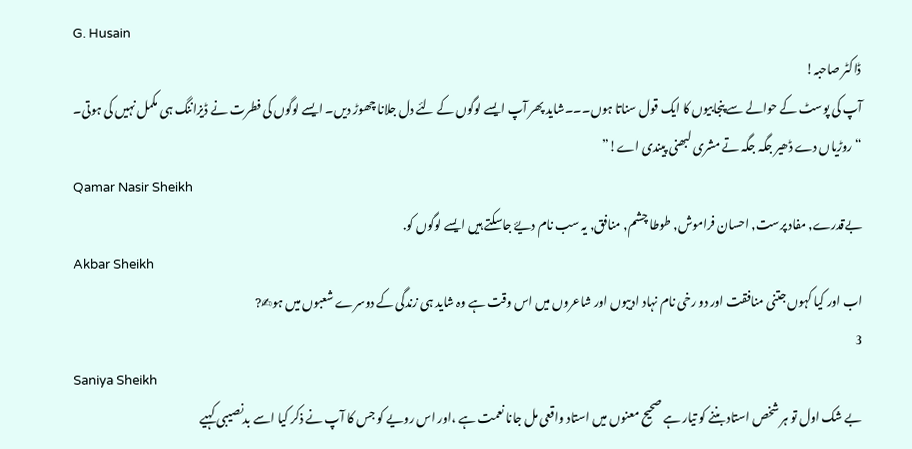G. Husain
ڈاکٹر صاحبہ!
آپ کی پوسٹ کے حوالے سے پنجابیوں کا ایک قول سناتا ہوں۔۔۔شاید پھر آپ ایسے لوگوں کے لئے دل جلانا چھوڑ دیں۔ ایسے لوگوں کی فطرت نے ڈیزاننگ ہی مکمل نہیں کی ہوتی۔
“روڑیاں دے ڈھیر جگہ جگہ تے مشری لبھنی پیندی اے!”
Qamar Nasir Sheikh
بےقدرے, مفاد پرست, احسان فراموش, طوطا چشم, منافق, یہ سب نام دیۓ جاسکتے ہیں ایسے لوگوں کو.
Akbar Sheikh
اب اور کیا کہوں جتنی منافقت اور دو رخی نام نہاد ادیبوں اور شاعروں میں اس وقت ہے وہ شاید ہی زندگی کے دوسرے شعبوں میں ہو✍?
3
Saniya Sheikh
بے شک اول تو ہر شخص استاد بننے کو تیار ہے صحیح معنوں میں استاد واقعی مل جانا نعمت ہے ،اور اس رویے کو جس کا آپ نے ذکر کیا اسے بدنصیبی کہیے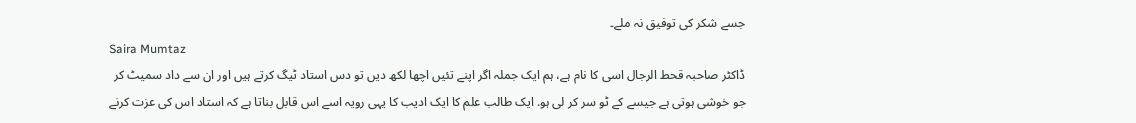جسے شکر کی توفیق نہ ملے۔
Saira Mumtaz
ڈاکٹر صاحبہ قحط الرجال اسی کا نام ہے، ہم ایک جملہ اگر اپنے تئیں اچھا لکھ دیں تو دس استاد ٹیگ کرتے ہیں اور ان سے داد سمیٹ کر جو خوشی ہوتی ہے جیسے کے ٹو سر کر لی ہو. ایک طالب علم کا ایک ادیب کا یہی رویہ اسے اس قابل بناتا ہے کہ استاد اس کی عزت کرنے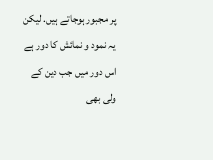پر مجبور ہوجاتے ہیں. لیکن یہ نمود و نمائش کا دور ہے اس دور میں جب دین کے ولی بھی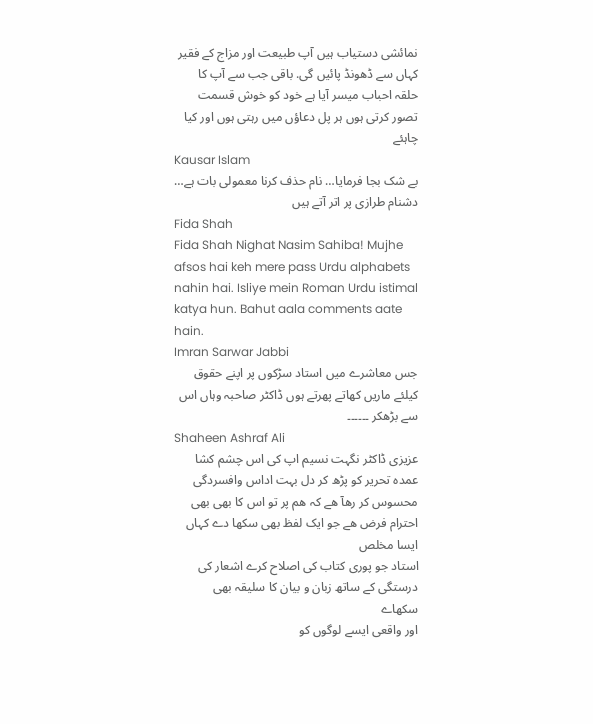نمائشی دستیاب ہیں آپ طبیعت اور مزاج کے فقیر کہاں سے ڈھونڈ پائیں گی. باقی جب سے آپ کا حلقہ احباب میسر آیا ہے خود کو خوش قسمت تصور کرتی ہوں ہر پل دعاؤں میں رہتی ہوں اور کیا چاہئے
Kausar Islam
بے شک بجا فرمایا… نام حذف کرنا معمولی بات ہے… دشنام طرازی پر اتر آتے ہیں
Fida Shah
Fida Shah Nighat Nasim Sahiba! Mujhe afsos hai keh mere pass Urdu alphabets nahin hai. Isliye mein Roman Urdu istimal katya hun. Bahut aala comments aate hain.
Imran Sarwar Jabbi
جس معاشرے میں استاد سڑکوں پر اپنے حقوق کیلئے ماریں کھاتے پھرتے ہوں ڈاکٹر صاحبہ وہاں اس سے بڑھکر ۔۔۔۔۔۔
Shaheen Ashraf Ali
عزیزی ڈاکٹر نگہت نسیم اپ کی اس چشم کشا عمدہ تحریر کو پڑھ کر دل بہت اداس وافسردگی محسوس کر رھآ ھے کہ ھم پر تو اس کا بھی بھی احترام فرض ھے جو ایک لفظ بھی سکھا دے کہاں ایسا مخلص
استاد جو پوری کتاب کی اصلاح کرے اشعار کی درستگی کے ساتھ زبان و بیان کا سلیقہ بھی سکھاے
اور واقعی ایسے لوگوں کو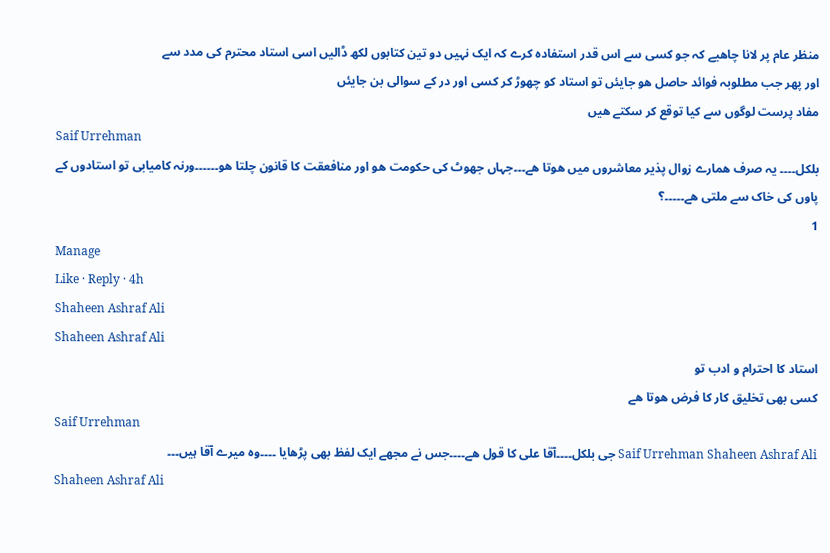منظر عام پر لانا چاھیے کہ جو کسی سے اس قدر استفادہ کرے کہ ایک نہیں دو تین کتابوں لکھ ڈالیں اسی استاد محترم کی مدد سے
اور پھر جب مطلوبہ فوائد حاصل ھو جایئں تو استاد کو چھوڑ کر کسی اور در کے سوالی بن جایئں
مفاد پرست لوگوں سے کیا توقع کر سکتے ھیں
Saif Urrehman
بلکل۔۔۔۔ یہ صرف ھمارے زوال پذیر معاشروں میں ھوتا ھے۔۔۔جہاں جھوٹ کی حکومت ھو اور منافعقت کا قانون چلتا ھو۔۔۔۔۔۔ورنہ کامیابی تو استادوں کے پاوں کی خاک سے ملتی ھے۔۔۔۔۔؟
1
Manage
Like · Reply · 4h
Shaheen Ashraf Ali
Shaheen Ashraf Ali
استاد کا احترام و ادب تو
کسی بھی تخلیق کار کا فرض ھوتا ھے
Saif Urrehman
Saif Urrehman Shaheen Ashraf Ali جی بلکل۔۔۔۔آقا علی کا قول ھے۔۔۔۔جس نے مجھے ایک لفظ بھی پڑھایا ۔۔۔۔وہ میرے آقا ہیں۔۔۔
Shaheen Ashraf Ali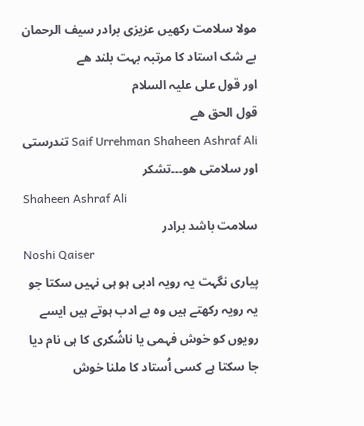مولا سلامت رکھیں عزیزی برادر سیف الرحمان
بے شک استاد کا مرتبہ بہت بلند ھے
اور قول علی علیہ السلام
قول الحق ھے
Saif Urrehman Shaheen Ashraf Ali تندرستی اور سلامتی ھو۔۔۔تشکر
Shaheen Ashraf Ali
سلامت باشد برادر
Noshi Qaiser
پیاری نگہت یہ رویہ ادبی ہو ہی نہیں سکتا جو یہ رویہ رکھتے ہیں وہ بے ادب ہوتے ہیں ایسے رویوں کو خوش فہمی یا ناشُکری کا ہی نام دیا جا سکتا ہے کسی اُستاد کا ملنا خوش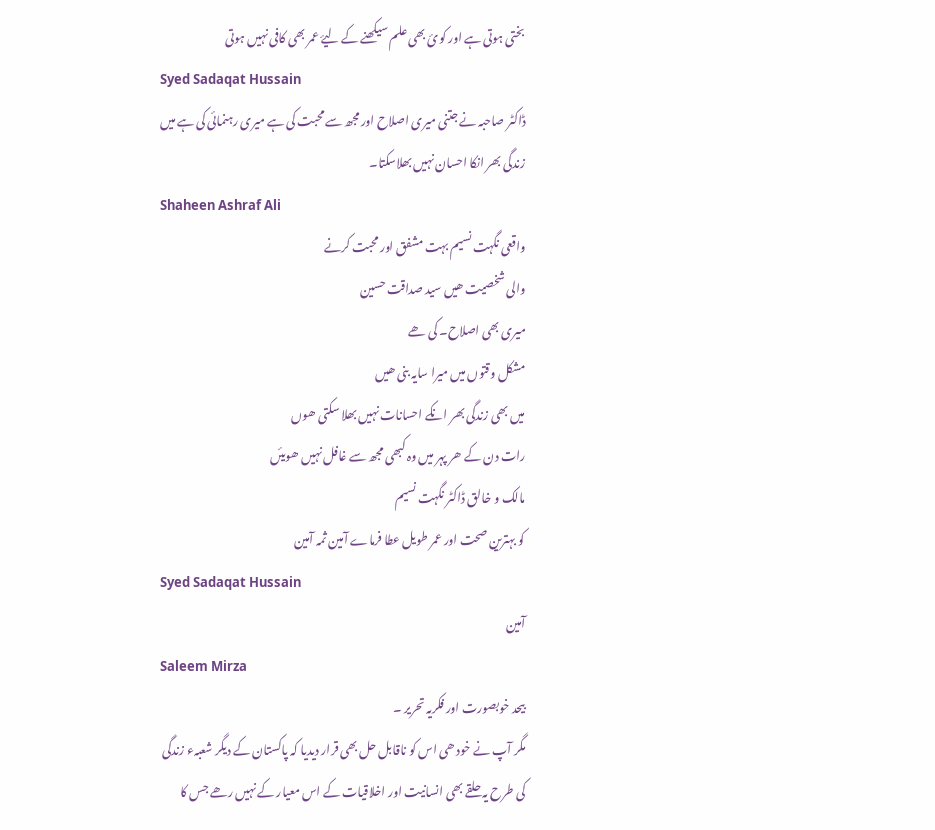بختی ہوتی ہے اور کوئ بھی علم سیکھنے کے لیۓ عمر بھی کافی نہیں ہوتی
Syed Sadaqat Hussain
ڈاکٹر صاحبہ نے جتنی میری اصلاح اور مجھ سے محبت کی ہے میری رہنمائی کی ہے میں زندگی بھر انکا احسان نہیں بھلاسکتا۔
Shaheen Ashraf Ali
واقعی نگہت نسیم بہت مشفق اور محبت کرنے
والی شخصیت ھیں سید صداقت حسین
میری بھی اصلاح۔ کی ھے
مشکل وقتوں میں میرا سایہ بنی ھیں
میں بھی زندگی بھر انکے احسانات نہیں بھلا سکتی ھوں
رات دن کے ھر پہر میں وہ کبھی مجھ سے غافل نہیں ھویئں
مالک و خالق ڈاکٹر نگہت نسیم
کو بہترین صحت اور عمر طویل عطا فرماے آمین ثمہ آمین
Syed Sadaqat Hussain
آمین
Saleem Mirza
بیحد خوبصورت اور فکریہ تحریر ۔
مگر آپ نے خود ھی اس کو ناقابل حل بھی قرار دیدیا کہ پاکستان کے دیگر شعبہء زندگی کی طرح یہ حلقے بھی انسانیت اور اخلاقیات کے اس معیار کے نہیں رھے جس کا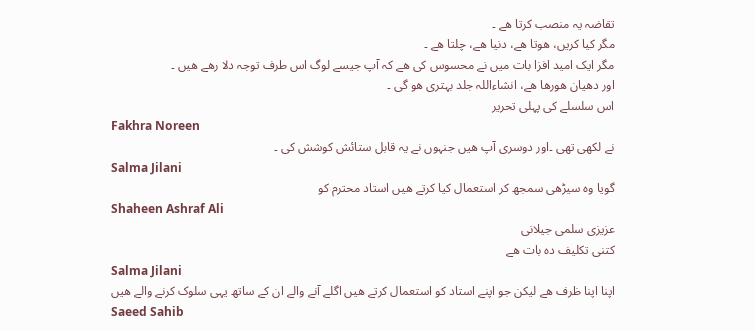تقاضہ یہ منصب کرتا ھے ۔
مگر کیا کریں، ھوتا ھے، دنیا ھے، چلتا ھے ۔
مگر ایک امید افزا بات میں نے محسوس کی ھے کہ آپ جیسے لوگ اس طرف توجہ دلا رھے ھیں ۔
اور دھیان ھورھا ھے، انشاءاللہ جلد بہتری ھو گی ۔
اس سلسلے کی پہلی تحریر
Fakhra Noreen
نے لکھی تھی ۔اور دوسری آپ ھیں جنہوں نے یہ قابل ستائش کوشش کی ۔
Salma Jilani
گویا وہ سیڑھی سمجھ کر استعمال کیا کرتے ھیں استاد محترم کو
Shaheen Ashraf Ali
عزیزی سلمی جیلانی
کتنی تکلیف دہ بات ھے
Salma Jilani
اپنا اپنا ظرف ھے لیکن جو اپنے استاد کو استعمال کرتے ھیں اگلے آنے والے ان کے ساتھ یہی سلوک کرنے والے ھیں
Saeed Sahib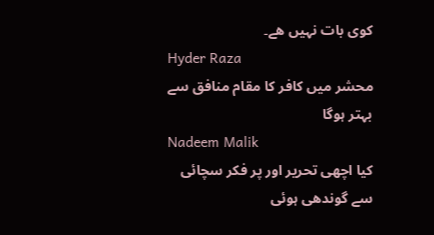کوی بات نہیں ھے۔
Hyder Raza
محشر میں کافر کا مقام منافق سے بہتر ہوگا
Nadeem Malik
کیا اچھی تحریر اور پر فکر سچائی سے گوندھی ہوئی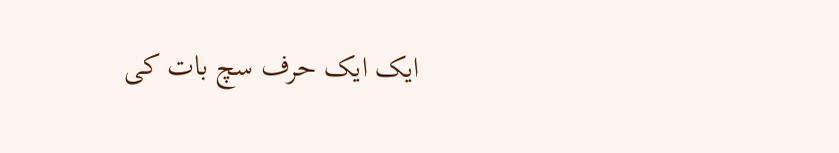ایک ایک حرف سچ بات کی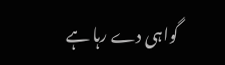گواہی دے رہا ہے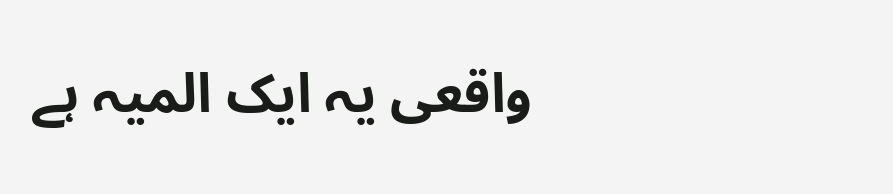واقعی یہ ایک المیہ ہے